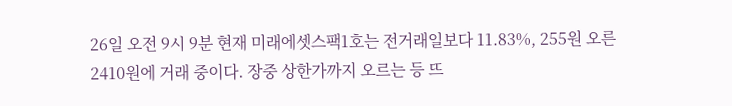26일 오전 9시 9분 현재 미래에셋스팩1호는 전거래일보다 11.83%, 255원 오른 2410원에 거래 중이다. 장중 상한가까지 오르는 등 뜨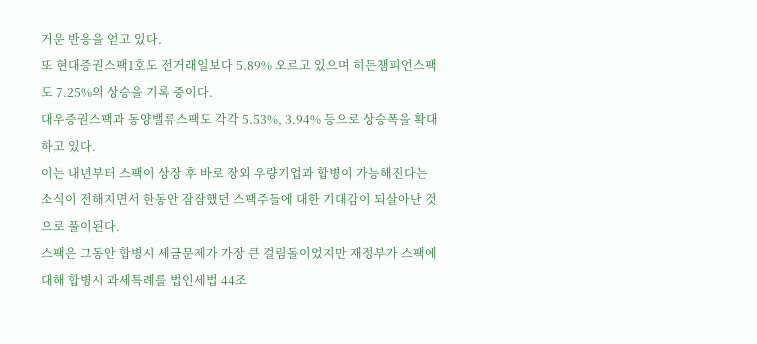거운 반응을 얻고 있다.
또 현대증권스팩1호도 전거래일보다 5.89% 오르고 있으며 히든챔피언스팩도 7.25%의 상승을 기록 중이다.
대우증권스팩과 동양밸류스팩도 각각 5.53%, 3.94% 등으로 상승폭을 확대하고 있다.
이는 내년부터 스팩이 상장 후 바로 장외 우량기업과 합병이 가능해진다는 소식이 전해지면서 한동안 잠잠했던 스팩주들에 대한 기대감이 되살아난 것으로 풀이된다.
스팩은 그동안 합병시 세금문제가 가장 큰 걸림돌이었지만 재정부가 스팩에 대해 합병시 과세특례를 법인세법 44조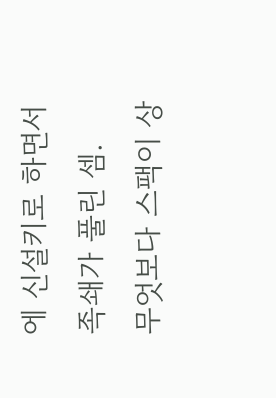에 신설키로 하면서 족쇄가 풀린 셈.
무엇보다 스팩이 상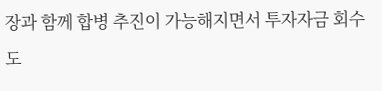장과 함께 합병 추진이 가능해지면서 투자자금 회수도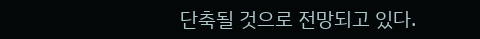단축될 것으로 전망되고 있다.